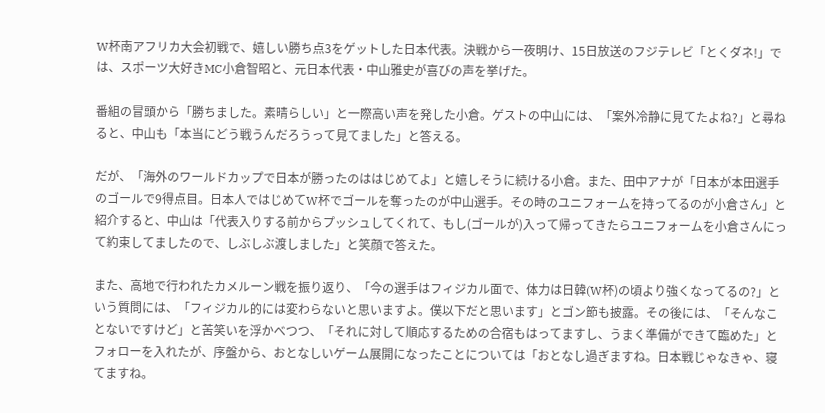W杯南アフリカ大会初戦で、嬉しい勝ち点3をゲットした日本代表。決戦から一夜明け、15日放送のフジテレビ「とくダネ!」では、スポーツ大好きMC小倉智昭と、元日本代表・中山雅史が喜びの声を挙げた。

番組の冒頭から「勝ちました。素晴らしい」と一際高い声を発した小倉。ゲストの中山には、「案外冷静に見てたよね?」と尋ねると、中山も「本当にどう戦うんだろうって見てました」と答える。

だが、「海外のワールドカップで日本が勝ったのははじめてよ」と嬉しそうに続ける小倉。また、田中アナが「日本が本田選手のゴールで9得点目。日本人ではじめてW杯でゴールを奪ったのが中山選手。その時のユニフォームを持ってるのが小倉さん」と紹介すると、中山は「代表入りする前からプッシュしてくれて、もし(ゴールが)入って帰ってきたらユニフォームを小倉さんにって約束してましたので、しぶしぶ渡しました」と笑顔で答えた。

また、高地で行われたカメルーン戦を振り返り、「今の選手はフィジカル面で、体力は日韓(W杯)の頃より強くなってるの?」という質問には、「フィジカル的には変わらないと思いますよ。僕以下だと思います」とゴン節も披露。その後には、「そんなことないですけど」と苦笑いを浮かべつつ、「それに対して順応するための合宿もはってますし、うまく準備ができて臨めた」とフォローを入れたが、序盤から、おとなしいゲーム展開になったことについては「おとなし過ぎますね。日本戦じゃなきゃ、寝てますね。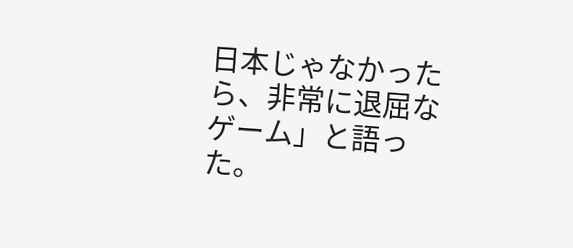日本じゃなかったら、非常に退屈なゲーム」と語った。